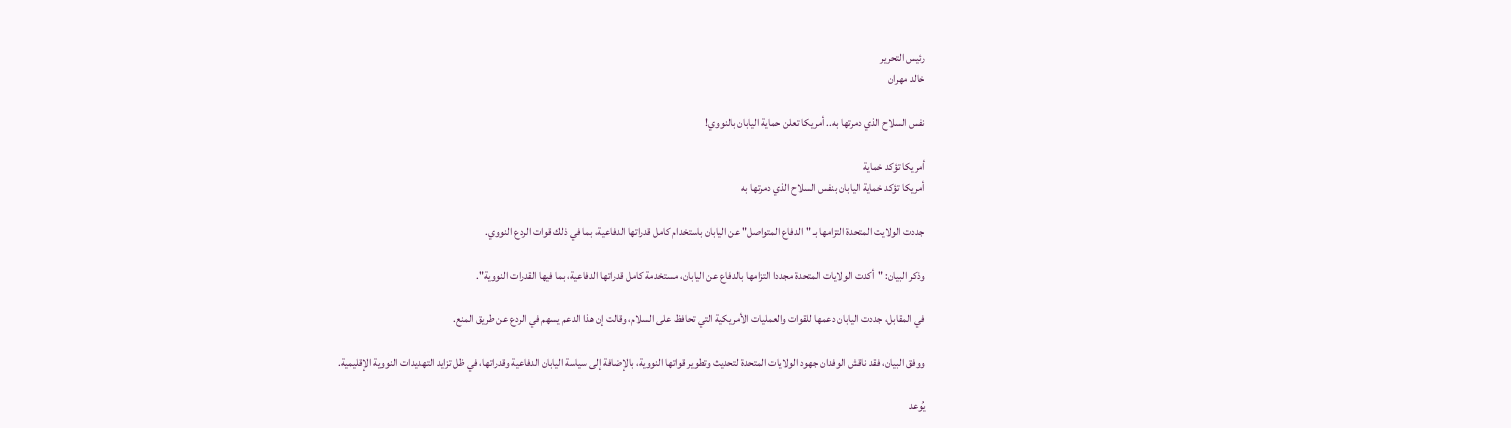رئيس التحرير
خالد مهران

نفس السلاح الذي دمرتها به.. أمريكا تعلن حماية اليابان بالنووي!

أمريكا تؤكد خماية
أمريكا تؤكد خماية اليابان بنفس السلاح الذي دمرتها به

جددت الولايت المتحدة التزامها بـ "الدفاع المتواصل" عن اليابان باستخدام كامل قدراتها الدفاعية، بما في ذلك قوات الردع النووي.

وذكر البيان: "أكدت الولايات المتحدة مجددا التزامها بالدفاع عن اليابان، مستخدمة كامل قدراتها الدفاعية، بما فيها القدرات النووية".

في المقابل، جددت اليابان دعمها للقوات والعمليات الأمريكية التي تحافظ على السلام، وقالت إن هذا الدعم يسهم في الردع عن طريق المنع.

ووفق البيان، فقد ناقش الوفدان جهود الولايات المتحدة لتحديث وتطوير قواتها النووية، بالإضافة إلى سياسة اليابان الدفاعية وقدراتها، في ظل تزايد التهديدات النووية الإقليمية.

يُوعد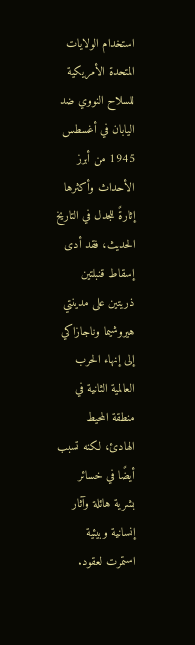استخدام الولايات المتحدة الأمريكية للسلاح النووي ضد اليابان في أغسطس 1945 من أبرز الأحداث وأكثرها إثارةً للجدل في التاريخ الحديث، فقد أدى إسقاط قنبلتين ذريتين على مدينتي هيروشيما وناجازاكي إلى إنهاء الحرب العالمية الثانية في منطقة المحيط الهادئ، لكنه تسبب أيضًا في خسائر بشرية هائلة وآثار إنسانية وبيئية استمرت لعقود.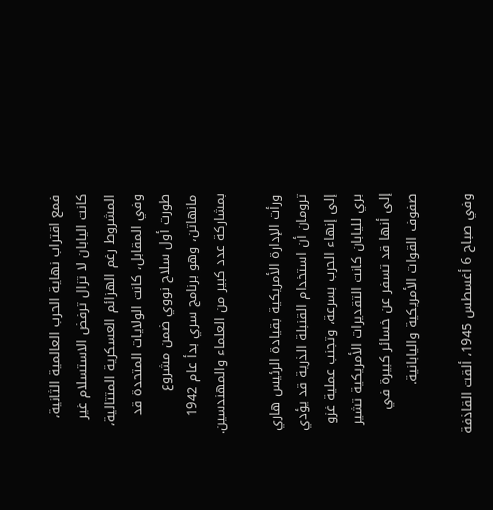فمع اقتراب نهاية الحرب العالمية الثانية، كانت اليابان لا تزال ترفض الاستسلام غير المشروط رغم الهزائم العسكرية المتتالية، وفي المقابل، كانت الولايات المتحدة قد طورت أول سلاح نووي ضمن مشروع مانهاتن، وهو برنامج سري بدأ عام 1942 بمشاركة عدد كبير من العلماء والمهندسين.

ورأت الإدارة الأمريكية بقيادة الرئيس هاري ترومان أن استخدام القنبلة الذرية قد يؤدي إلى إنهاء الحرب بسرعة، وتجنب عملية غزو بري لليابان كانت التقديرات الأمريكية تشير إلى أنها قد تسفر عن خسائر كبيرة في صفوف القوات الأمريكية واليابانية.

وفي صباح 6 أغسطس 1945، ألقت القاذفة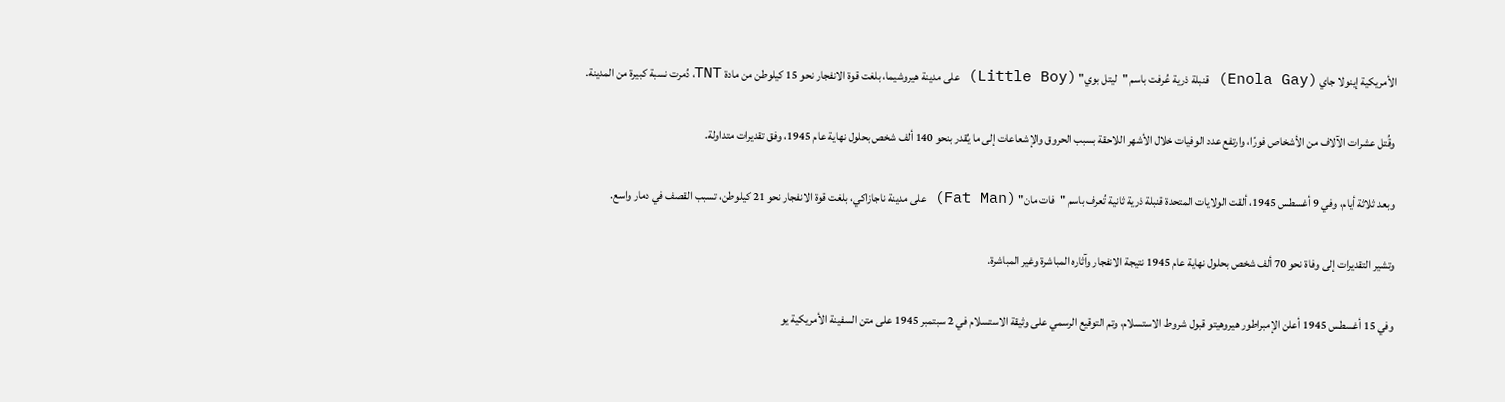الأمريكية إينولا جاي (Enola Gay) قنبلة ذرية عُرفت باسم "ليتل بوي" (Little Boy) على مدينة هيروشيما، بلغت قوة الانفجار نحو 15 كيلوطن من مادة TNT، دُمرت نسبة كبيرة من المدينة.

وقُتل عشرات الآلاف من الأشخاص فورًا، وارتفع عدد الوفيات خلال الأشهر اللاحقة بسبب الحروق والإشعاعات إلى ما يُقدر بنحو 140 ألف شخص بحلول نهاية عام 1945، وفق تقديرات متداولة.

وبعد ثلاثة أيام، وفي 9 أغسطس 1945، ألقت الولايات المتحدة قنبلة ذرية ثانية تُعرف باسم "فات مان" (Fat Man) على مدينة ناجازاكي، بلغت قوة الانفجار نحو 21 كيلوطن، تسبب القصف في دمار واسع.

وتشير التقديرات إلى وفاة نحو 70 ألف شخص بحلول نهاية عام 1945 نتيجة الانفجار وآثاره المباشرة وغير المباشرة.

وفي 15 أغسطس 1945 أعلن الإمبراطور هيروهيتو قبول شروط الاستسلام، وتم التوقيع الرسمي على وثيقة الاستسلام في 2 سبتمبر 1945 على متن السفينة الأمريكية يو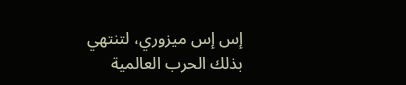إس إس ميزوري، لتنتهي بذلك الحرب العالمية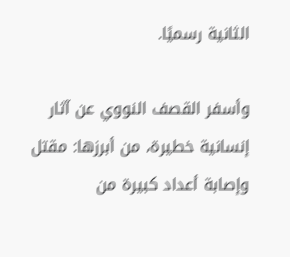الثانية رسميًا.

وأسفر القصف النووي عن آثار إنسانية خطيرة، من أبرزها: مقتل وإصابة أعداد كبيرة من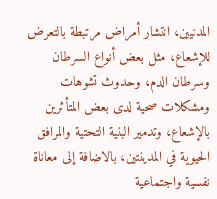المدنيين، انتشار أمراض مرتبطة بالتعرض للإشعاع، مثل بعض أنواع السرطان وسرطان الدم، وحدوث تشوهات ومشكلات صحية لدى بعض المتأثرين بالإشعاع، وتدمير البنية التحتية والمرافق الحيوية في المدينتين، بالاضافة إلى معاناة نفسية واجتماعية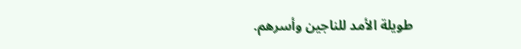طويلة الأمد للناجين وأسرهم.